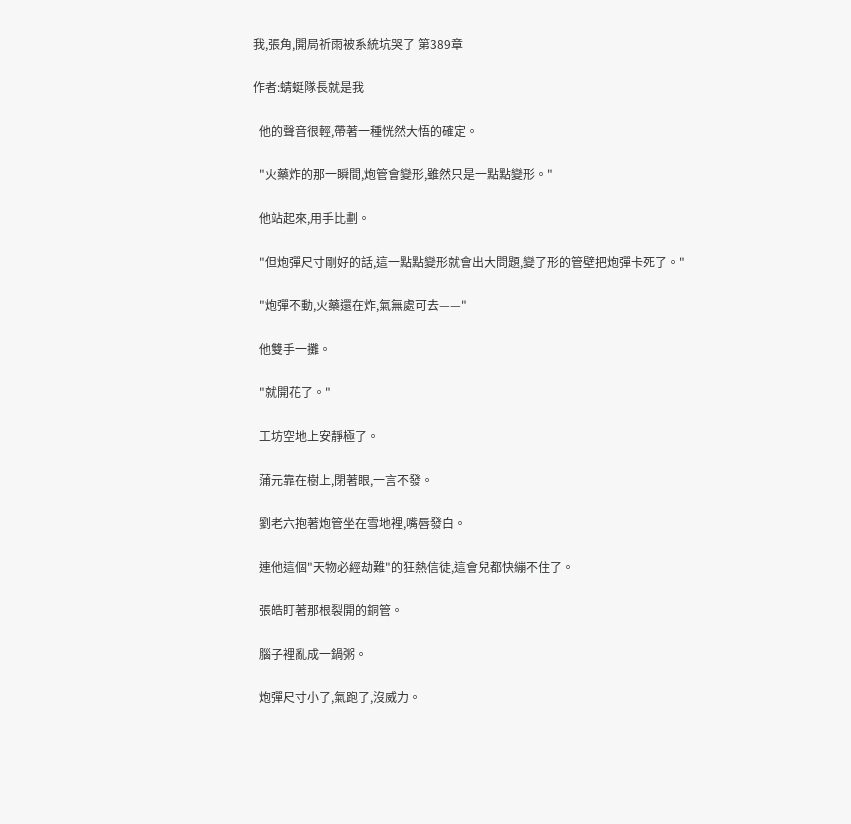我,張角,開局祈雨被系統坑哭了 第389章

作者:蜻蜓隊長就是我

  他的聲音很輕,帶著一種恍然大悟的確定。

  "火藥炸的那一瞬間,炮管會變形,雖然只是一點點變形。"

  他站起來,用手比劃。

  "但炮彈尺寸剛好的話,這一點點變形就會出大問題,變了形的管壁把炮彈卡死了。"

  "炮彈不動,火藥還在炸,氣無處可去——"

  他雙手一攤。

  "就開花了。"

  工坊空地上安靜極了。

  蒲元靠在樹上,閉著眼,一言不發。

  劉老六抱著炮管坐在雪地裡,嘴唇發白。

  連他這個"天物必經劫難"的狂熱信徒,這會兒都快繃不住了。

  張皓盯著那根裂開的銅管。

  腦子裡亂成一鍋粥。

  炮彈尺寸小了,氣跑了,沒威力。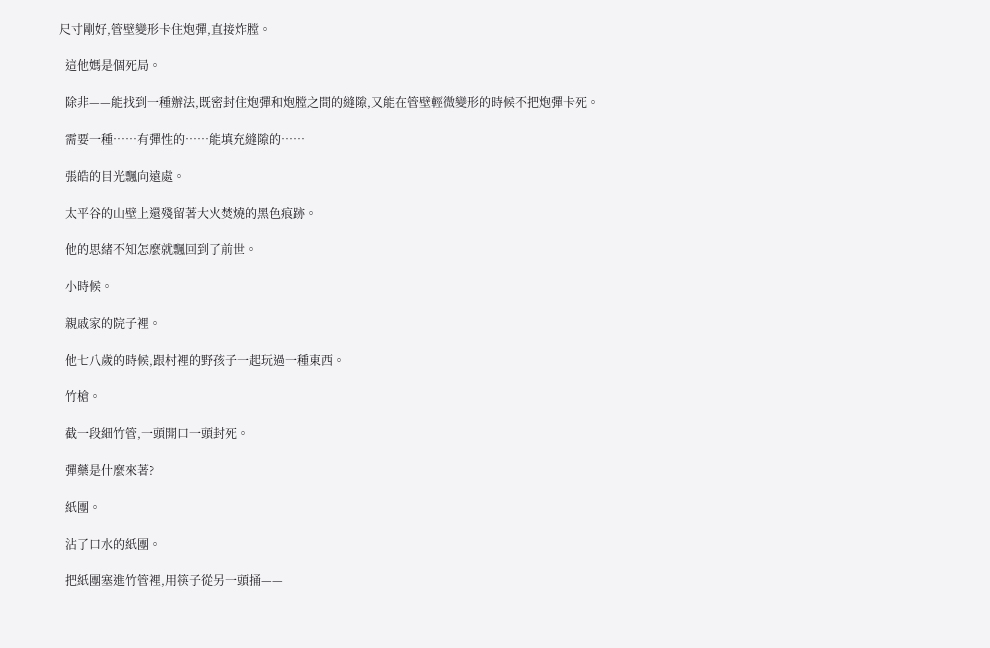尺寸剛好,管壁變形卡住炮彈,直接炸膛。

  這他媽是個死局。

  除非——能找到一種辦法,既密封住炮彈和炮膛之間的縫隙,又能在管壁輕微變形的時候不把炮彈卡死。

  需要一種……有彈性的……能填充縫隙的……

  張皓的目光飄向遠處。

  太平谷的山壁上還殘留著大火焚燒的黑色痕跡。

  他的思緒不知怎麼就飄回到了前世。

  小時候。

  親戚家的院子裡。

  他七八歲的時候,跟村裡的野孩子一起玩過一種東西。

  竹槍。

  截一段細竹管,一頭開口一頭封死。

  彈藥是什麼來著?

  紙團。

  沾了口水的紙團。

  把紙團塞進竹管裡,用筷子從另一頭捅——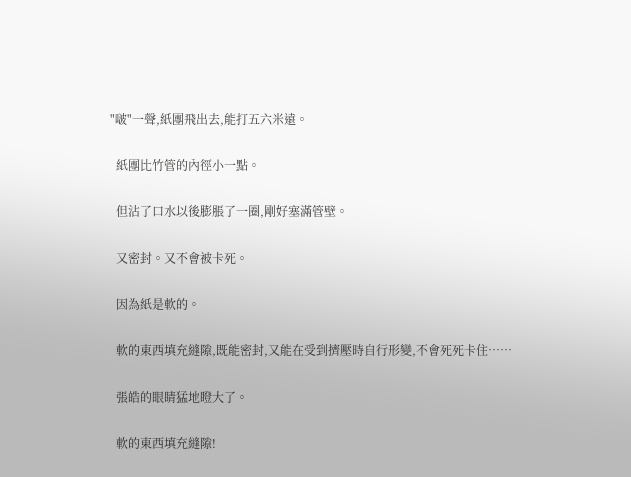"啵"一聲,紙團飛出去,能打五六米遠。

  紙團比竹管的內徑小一點。

  但沾了口水以後膨脹了一圈,剛好塞滿管壁。

  又密封。又不會被卡死。

  因為紙是軟的。

  軟的東西填充縫隙,既能密封,又能在受到擠壓時自行形變,不會死死卡住……

  張皓的眼睛猛地瞪大了。

  軟的東西填充縫隙!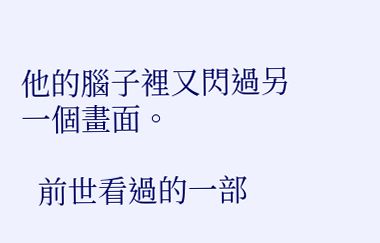他的腦子裡又閃過另一個畫面。

  前世看過的一部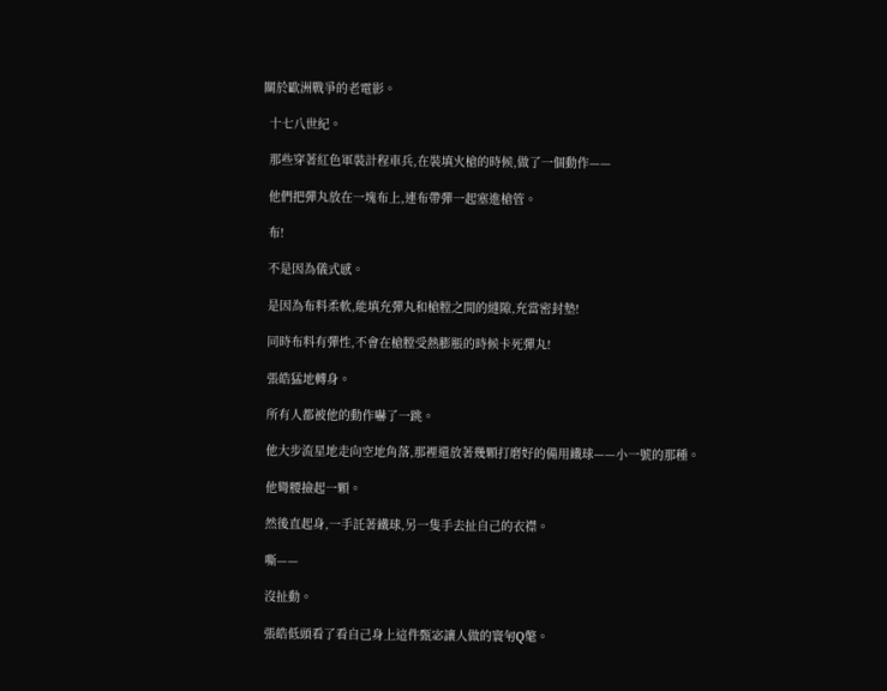關於歐洲戰爭的老電影。

  十七八世紀。

  那些穿著紅色軍裝計程車兵,在裝填火槍的時候,做了一個動作——

  他們把彈丸放在一塊布上,連布帶彈一起塞進槍管。

  布!

  不是因為儀式感。

  是因為布料柔軟,能填充彈丸和槍膛之間的縫隙,充當密封墊!

  同時布料有彈性,不會在槍膛受熱膨脹的時候卡死彈丸!

  張皓猛地轉身。

  所有人都被他的動作嚇了一跳。

  他大步流星地走向空地角落,那裡還放著幾顆打磨好的備用鐵球——小一號的那種。

  他彎腰撿起一顆。

  然後直起身,一手託著鐵球,另一隻手去扯自己的衣襟。

  嘶——

  沒扯動。

  張皓低頭看了看自己身上這件甄宓讓人做的寰匉Q氅。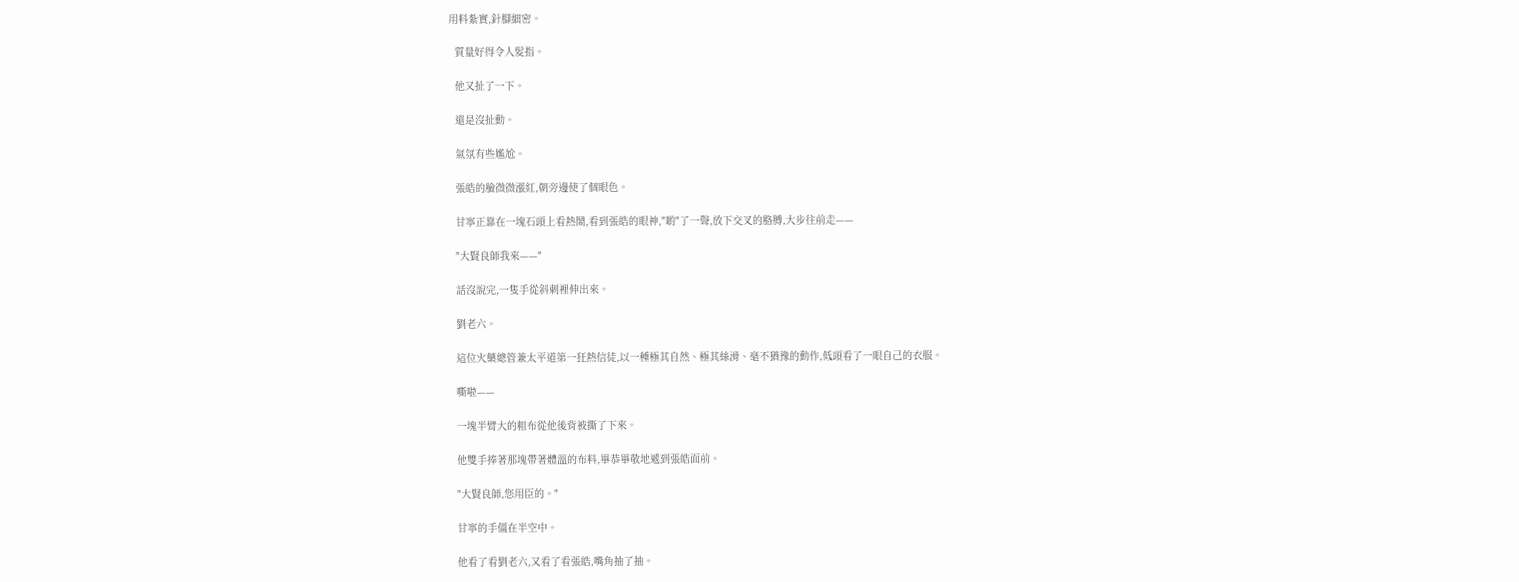用料紮實,針腳細密。

  質量好得令人髮指。

  他又扯了一下。

  還是沒扯動。

  氣氛有些尷尬。

  張皓的臉微微漲紅,朝旁邊使了個眼色。

  甘寧正靠在一塊石頭上看熱鬧,看到張皓的眼神,"喲"了一聲,放下交叉的胳膊,大步往前走——

  "大賢良師我來——"

  話沒說完,一隻手從斜刺裡伸出來。

  劉老六。

  這位火藥總管兼太平道第一狂熱信徒,以一種極其自然、極其絲滑、毫不猶豫的動作,低頭看了一眼自己的衣服。

  嘶啦——

  一塊半臂大的粗布從他後背被撕了下來。

  他雙手捧著那塊帶著體溫的布料,畢恭畢敬地遞到張皓面前。

  "大賢良師,您用臣的。"

  甘寧的手僵在半空中。

  他看了看劉老六,又看了看張皓,嘴角抽了抽。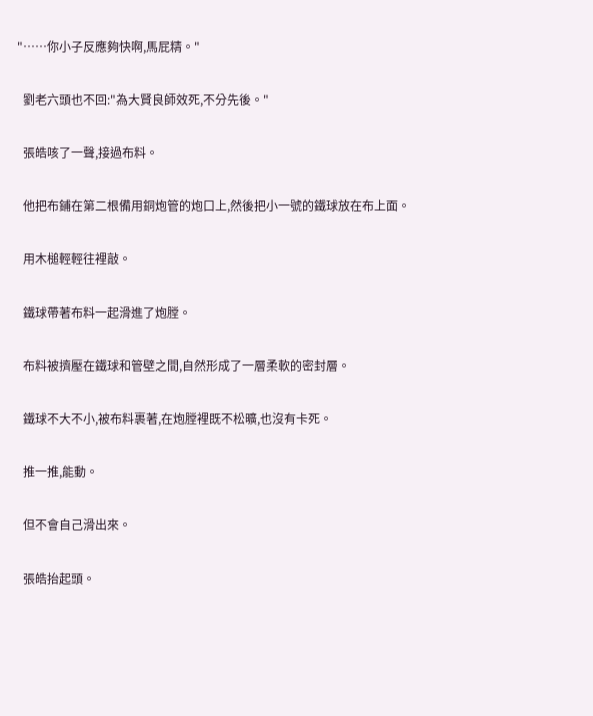"……你小子反應夠快啊,馬屁精。"

  劉老六頭也不回:"為大賢良師效死,不分先後。"

  張皓咳了一聲,接過布料。

  他把布鋪在第二根備用銅炮管的炮口上,然後把小一號的鐵球放在布上面。

  用木槌輕輕往裡敲。

  鐵球帶著布料一起滑進了炮膛。

  布料被擠壓在鐵球和管壁之間,自然形成了一層柔軟的密封層。

  鐵球不大不小,被布料裹著,在炮膛裡既不松曠,也沒有卡死。

  推一推,能動。

  但不會自己滑出來。

  張皓抬起頭。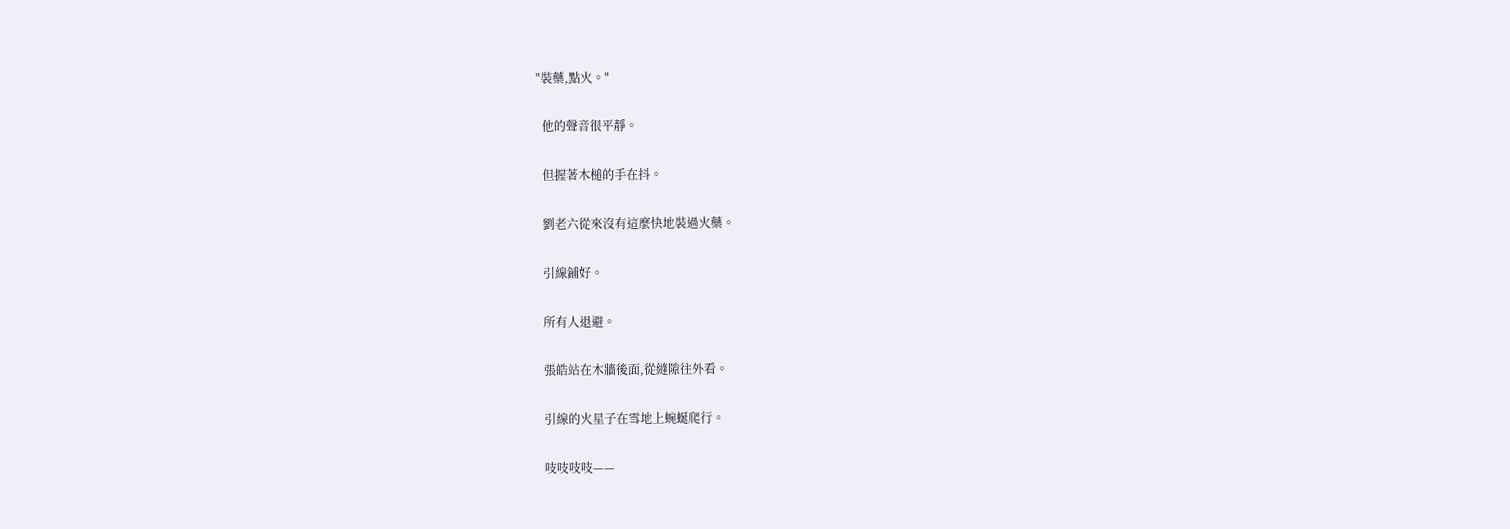"裝藥,點火。"

  他的聲音很平靜。

  但握著木槌的手在抖。

  劉老六從來沒有這麼快地裝過火藥。

  引線鋪好。

  所有人退避。

  張皓站在木牆後面,從縫隙往外看。

  引線的火星子在雪地上蜿蜒爬行。

  吱吱吱吱——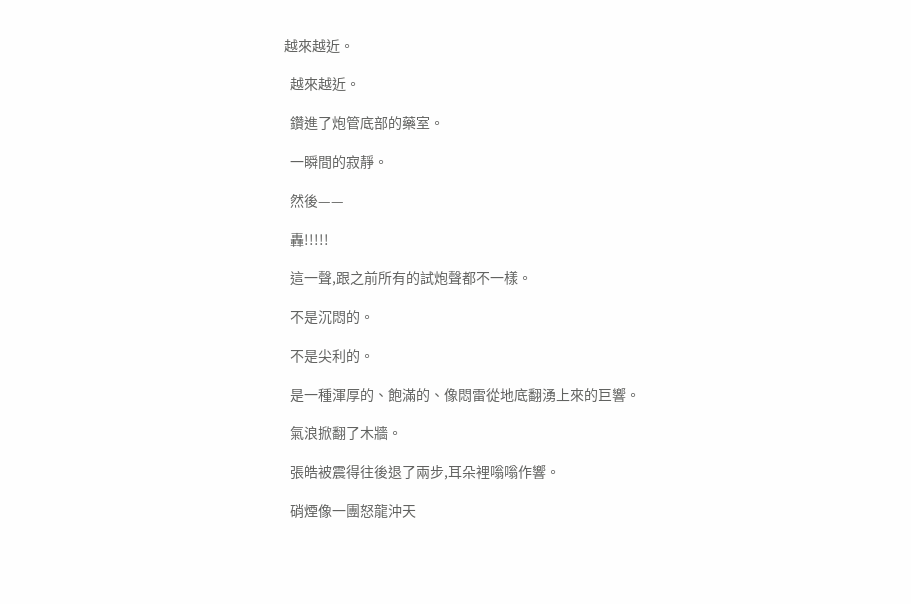越來越近。

  越來越近。

  鑽進了炮管底部的藥室。

  一瞬間的寂靜。

  然後——

  轟!!!!!

  這一聲,跟之前所有的試炮聲都不一樣。

  不是沉悶的。

  不是尖利的。

  是一種渾厚的、飽滿的、像悶雷從地底翻湧上來的巨響。

  氣浪掀翻了木牆。

  張皓被震得往後退了兩步,耳朵裡嗡嗡作響。

  硝煙像一團怒龍沖天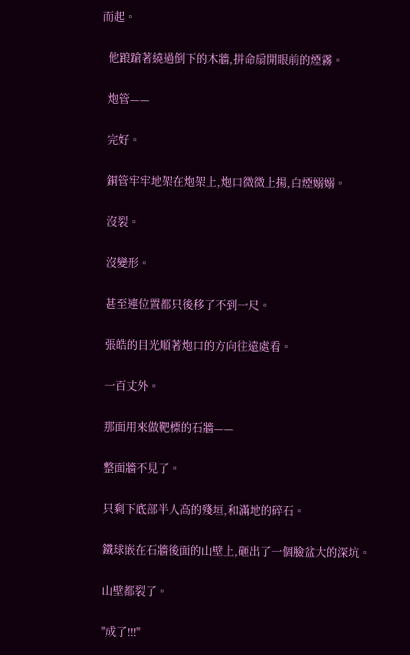而起。

  他踉蹌著繞過倒下的木牆,拼命扇開眼前的煙霧。

  炮管——

  完好。

  銅管牢牢地架在炮架上,炮口微微上揚,白煙嫋嫋。

  沒裂。

  沒變形。

  甚至連位置都只後移了不到一尺。

  張皓的目光順著炮口的方向往遠處看。

  一百丈外。

  那面用來做靶標的石牆——

  整面牆不見了。

  只剩下底部半人高的殘垣,和滿地的碎石。

  鐵球嵌在石牆後面的山壁上,砸出了一個臉盆大的深坑。

  山壁都裂了。

  "成了!!!"